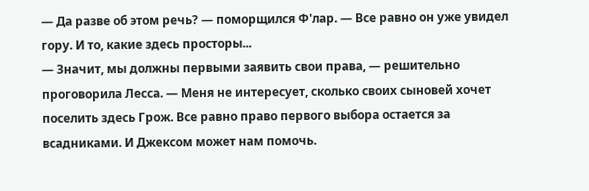— Да разве об этом речь? — поморщился Ф'лар. — Все равно он уже увидел гору. И то, какие здесь просторы...
— Значит, мы должны первыми заявить свои права, — решительно проговорила Лесса. — Меня не интересует, сколько своих сыновей хочет поселить здесь Грож. Все равно право первого выбора остается за всадниками. И Джексом может нам помочь.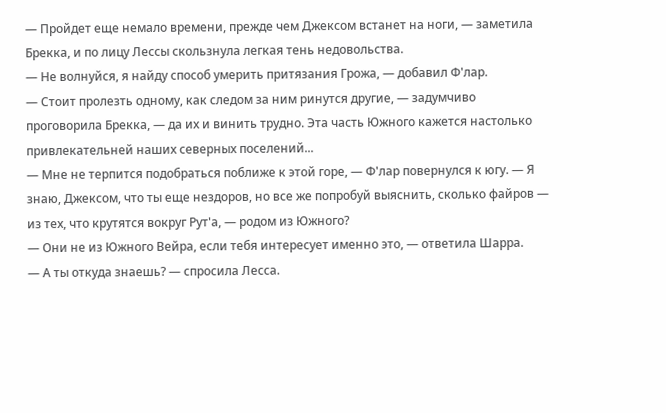— Пройдет еще немало времени, прежде чем Джексом встанет на ноги, — заметила Брекка, и по лицу Лессы скользнула легкая тень недовольства.
— Не волнуйся, я найду способ умерить притязания Грожа, — добавил Ф'лар.
— Стоит пролезть одному, как следом за ним ринутся другие, — задумчиво проговорила Брекка, — да их и винить трудно. Эта часть Южного кажется настолько привлекательней наших северных поселений...
— Мне не терпится подобраться поближе к этой горе, — Ф'лар повернулся к югу. — Я знаю, Джексом, что ты еще нездоров, но все же попробуй выяснить, сколько файров — из тех, что крутятся вокруг Рут'а, — родом из Южного?
— Они не из Южного Вейра, если тебя интересует именно это, — ответила Шарра.
— А ты откуда знаешь? — спросила Лесса.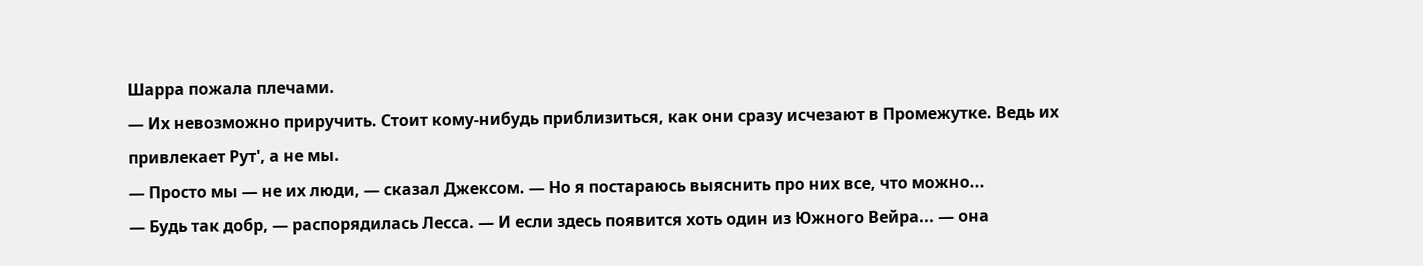Шарра пожала плечами.
— Их невозможно приручить. Стоит кому-нибудь приблизиться, как они сразу исчезают в Промежутке. Ведь их привлекает Рут', а не мы.
— Просто мы — не их люди, — сказал Джексом. — Но я постараюсь выяснить про них все, что можно...
— Будь так добр, — распорядилась Лесса. — И если здесь появится хоть один из Южного Вейра... — она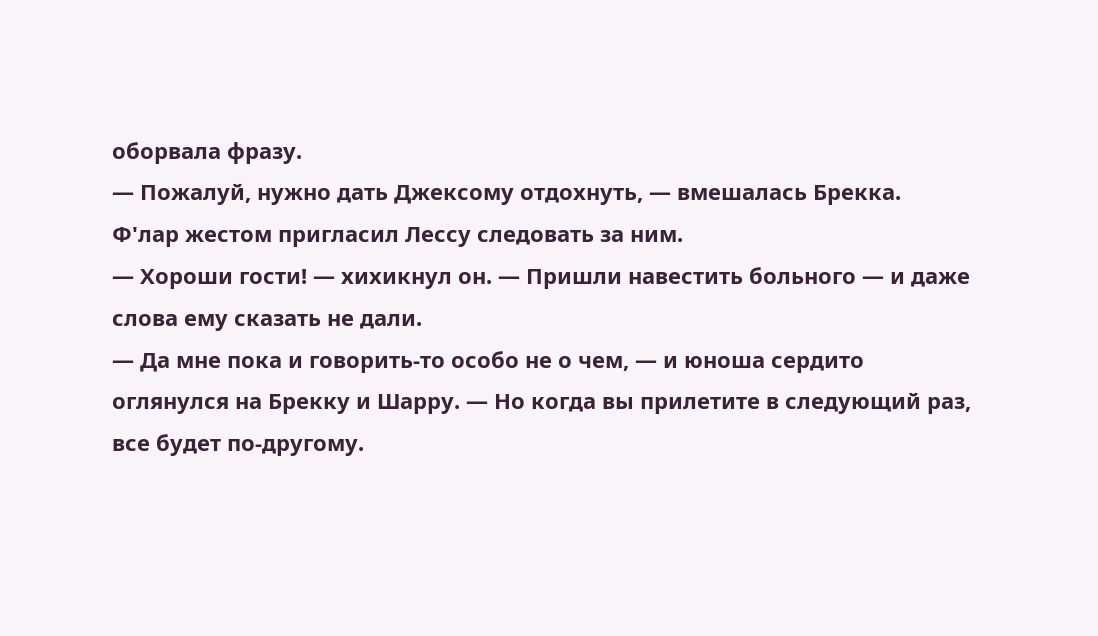оборвала фразу.
— Пожалуй, нужно дать Джексому отдохнуть, — вмешалась Брекка.
Ф'лар жестом пригласил Лессу следовать за ним.
— Хороши гости! — хихикнул он. — Пришли навестить больного — и даже слова ему сказать не дали.
— Да мне пока и говорить-то особо не о чем, — и юноша сердито оглянулся на Брекку и Шарру. — Но когда вы прилетите в следующий раз, все будет по-другому.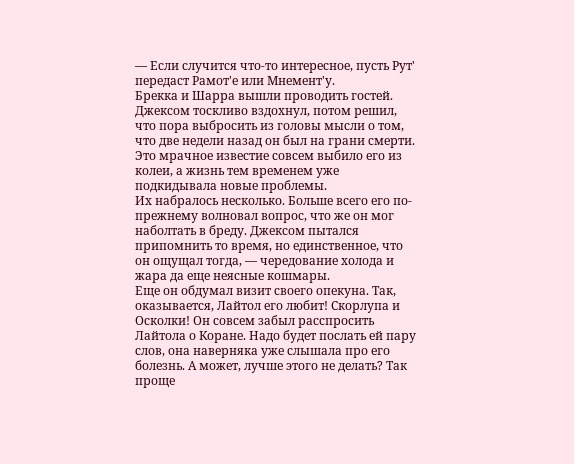— Если случится что-то интересное, пусть Рут' передаст Рамот'е или Мнемент'у.
Брекка и Шарра вышли проводить гостей. Джексом тоскливо вздохнул, потом решил, что пора выбросить из головы мысли о том, что две недели назад он был на грани смерти. Это мрачное известие совсем выбило его из колеи, а жизнь тем временем уже подкидывала новые проблемы.
Их набралось несколько. Больше всего его по-прежнему волновал вопрос, что же он мог наболтать в бреду. Джексом пытался припомнить то время, но единственное, что он ощущал тогда, — чередование холода и жара да еще неясные кошмары.
Еще он обдумал визит своего опекуна. Так, оказывается, Лайтол его любит! Скорлупа и Осколки! Он совсем забыл расспросить Лайтола о Коране. Надо будет послать ей пару слов, она наверняка уже слышала про его болезнь. А может, лучше этого не делать? Так проще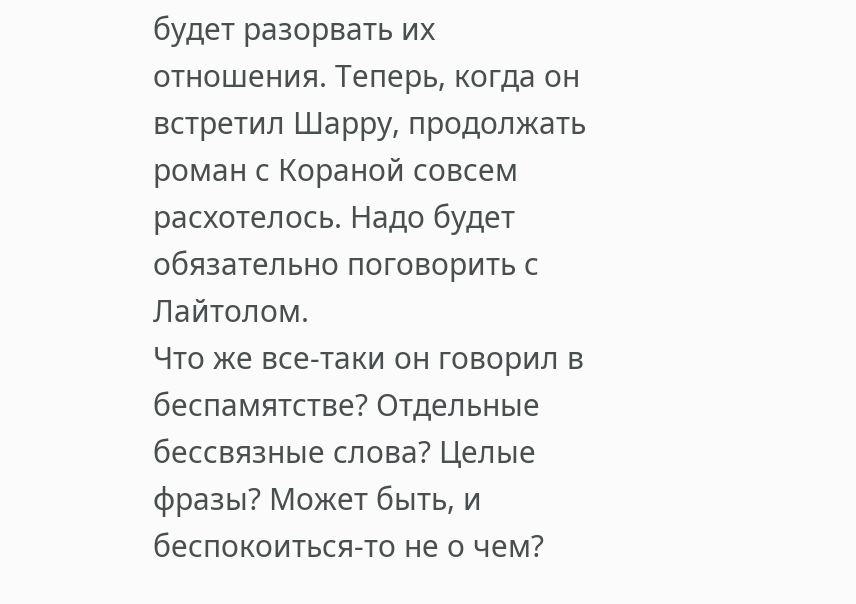будет разорвать их отношения. Теперь, когда он встретил Шарру, продолжать роман с Кораной совсем расхотелось. Надо будет обязательно поговорить с Лайтолом.
Что же все-таки он говорил в беспамятстве? Отдельные бессвязные слова? Целые фразы? Может быть, и беспокоиться-то не о чем?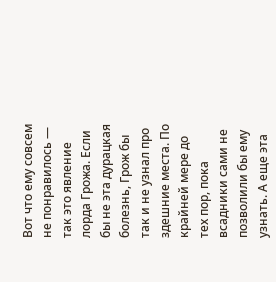Вот что ему совсем не понравилось — так это явление лорда Грожа. Если бы не эта дурацкая болезнь, Грож бы так и не узнал про здешние места. По крайней мере до тех пор, пока всадники сами не позволили бы ему узнать. А еще эта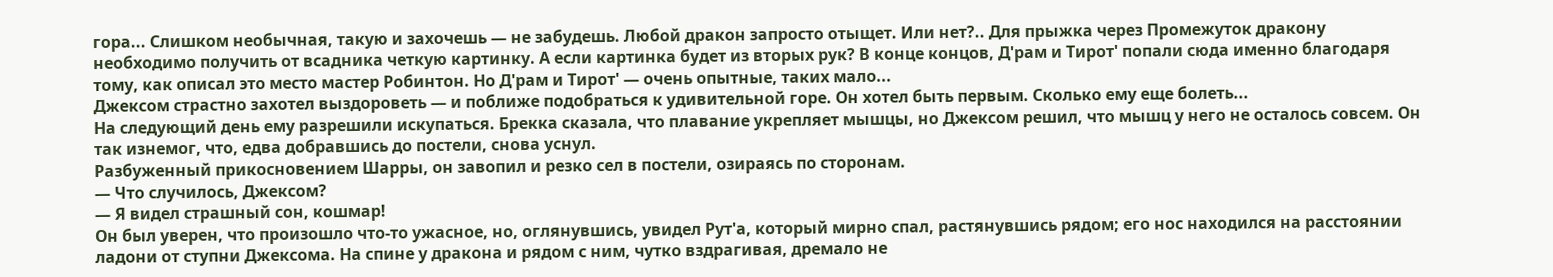гора... Слишком необычная, такую и захочешь — не забудешь. Любой дракон запросто отыщет. Или нет?.. Для прыжка через Промежуток дракону необходимо получить от всадника четкую картинку. А если картинка будет из вторых рук? В конце концов, Д'рам и Тирот' попали сюда именно благодаря тому, как описал это место мастер Робинтон. Но Д'рам и Тирот' — очень опытные, таких мало...
Джексом страстно захотел выздороветь — и поближе подобраться к удивительной горе. Он хотел быть первым. Сколько ему еще болеть...
На следующий день ему разрешили искупаться. Брекка сказала, что плавание укрепляет мышцы, но Джексом решил, что мышц у него не осталось совсем. Он так изнемог, что, едва добравшись до постели, снова уснул.
Разбуженный прикосновением Шарры, он завопил и резко сел в постели, озираясь по сторонам.
— Что случилось, Джексом?
— Я видел страшный сон, кошмар!
Он был уверен, что произошло что-то ужасное, но, оглянувшись, увидел Рут'а, который мирно спал, растянувшись рядом; его нос находился на расстоянии ладони от ступни Джексома. На спине у дракона и рядом с ним, чутко вздрагивая, дремало не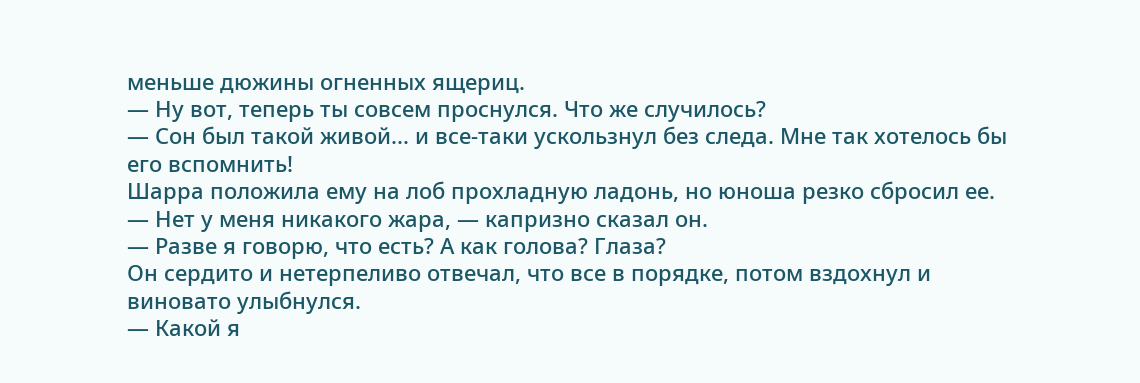меньше дюжины огненных ящериц.
— Ну вот, теперь ты совсем проснулся. Что же случилось?
— Сон был такой живой... и все-таки ускользнул без следа. Мне так хотелось бы его вспомнить!
Шарра положила ему на лоб прохладную ладонь, но юноша резко сбросил ее.
— Нет у меня никакого жара, — капризно сказал он.
— Разве я говорю, что есть? А как голова? Глаза?
Он сердито и нетерпеливо отвечал, что все в порядке, потом вздохнул и виновато улыбнулся.
— Какой я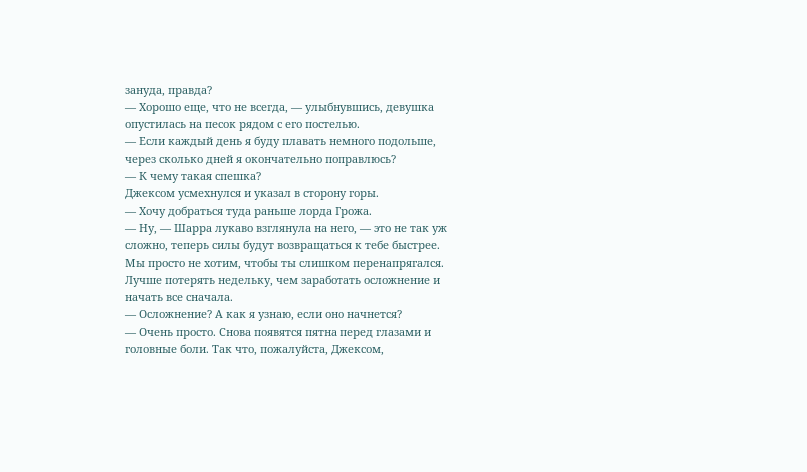зануда, правда?
— Хорошо еще, что не всегда, — улыбнувшись, девушка опустилась на песок рядом с его постелью.
— Если каждый день я буду плавать немного подольше, через сколько дней я окончательно поправлюсь?
— К чему такая спешка?
Джексом усмехнулся и указал в сторону горы.
— Хочу добраться туда раньше лорда Грожа.
— Ну, — Шарра лукаво взглянула на него, — это не так уж сложно, теперь силы будут возвращаться к тебе быстрее. Мы просто не хотим, чтобы ты слишком перенапрягался. Лучше потерять недельку, чем заработать осложнение и начать все сначала.
— Осложнение? А как я узнаю, если оно начнется?
— Очень просто. Снова появятся пятна перед глазами и головные боли. Так что, пожалуйста, Джексом,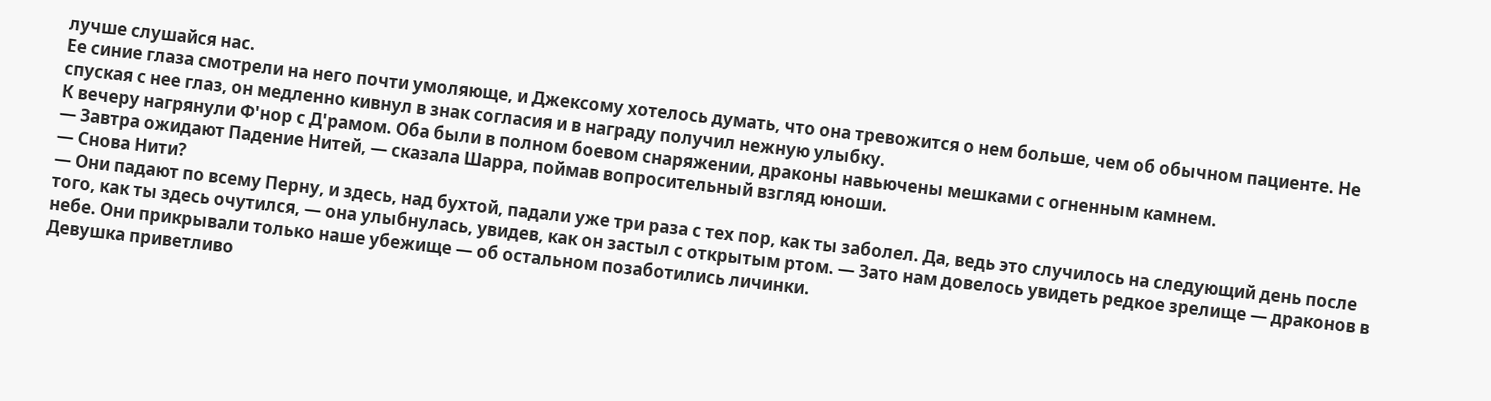лучше слушайся нас.
Ее синие глаза смотрели на него почти умоляюще, и Джексому хотелось думать, что она тревожится о нем больше, чем об обычном пациенте. Не спуская с нее глаз, он медленно кивнул в знак согласия и в награду получил нежную улыбку.
К вечеру нагрянули Ф'нор с Д'рамом. Оба были в полном боевом снаряжении, драконы навьючены мешками с огненным камнем.
— Завтра ожидают Падение Нитей, — сказала Шарра, поймав вопросительный взгляд юноши.
— Снова Нити?
— Они падают по всему Перну, и здесь, над бухтой, падали уже три раза с тех пор, как ты заболел. Да, ведь это случилось на следующий день после того, как ты здесь очутился, — она улыбнулась, увидев, как он застыл с открытым ртом. — Зато нам довелось увидеть редкое зрелище — драконов в небе. Они прикрывали только наше убежище — об остальном позаботились личинки.
Девушка приветливо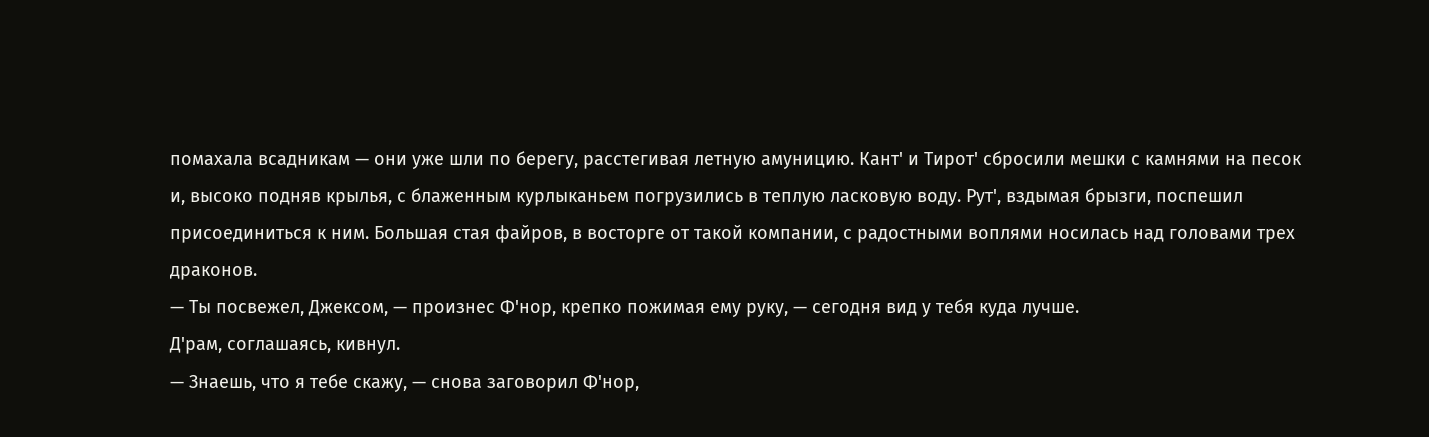помахала всадникам — они уже шли по берегу, расстегивая летную амуницию. Кант' и Тирот' сбросили мешки с камнями на песок и, высоко подняв крылья, с блаженным курлыканьем погрузились в теплую ласковую воду. Рут', вздымая брызги, поспешил присоединиться к ним. Большая стая файров, в восторге от такой компании, с радостными воплями носилась над головами трех драконов.
— Ты посвежел, Джексом, — произнес Ф'нор, крепко пожимая ему руку, — сегодня вид у тебя куда лучше.
Д'рам, соглашаясь, кивнул.
— Знаешь, что я тебе скажу, — снова заговорил Ф'нор,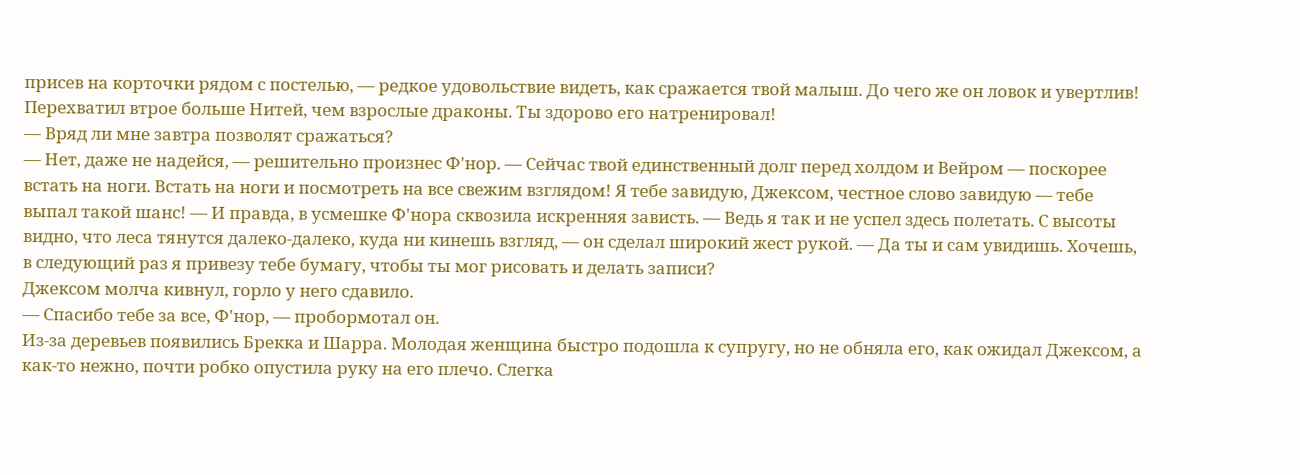присев на корточки рядом с постелью, — редкое удовольствие видеть, как сражается твой малыш. До чего же он ловок и увертлив! Перехватил втрое больше Нитей, чем взрослые драконы. Ты здорово его натренировал!
— Вряд ли мне завтра позволят сражаться?
— Нет, даже не надейся, — решительно произнес Ф'нор. — Сейчас твой единственный долг перед холдом и Вейром — поскорее встать на ноги. Встать на ноги и посмотреть на все свежим взглядом! Я тебе завидую, Джексом, честное слово завидую — тебе выпал такой шанс! — И правда, в усмешке Ф'нора сквозила искренняя зависть. — Ведь я так и не успел здесь полетать. С высоты видно, что леса тянутся далеко-далеко, куда ни кинешь взгляд, — он сделал широкий жест рукой. — Да ты и сам увидишь. Хочешь, в следующий раз я привезу тебе бумагу, чтобы ты мог рисовать и делать записи?
Джексом молча кивнул, горло у него сдавило.
— Спасибо тебе за все, Ф'нор, — пробормотал он.
Из-за деревьев появились Брекка и Шарра. Молодая женщина быстро подошла к супругу, но не обняла его, как ожидал Джексом, а как-то нежно, почти робко опустила руку на его плечо. Слегка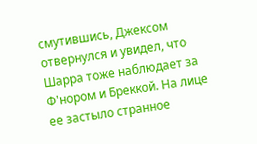смутившись, Джексом отвернулся и увидел, что Шарра тоже наблюдает за Ф'нором и Бреккой. На лице ее застыло странное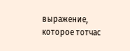выражение, которое тотчас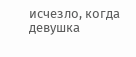исчезло, когда девушка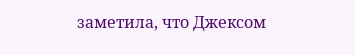заметила, что Джексом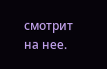смотрит на нее.